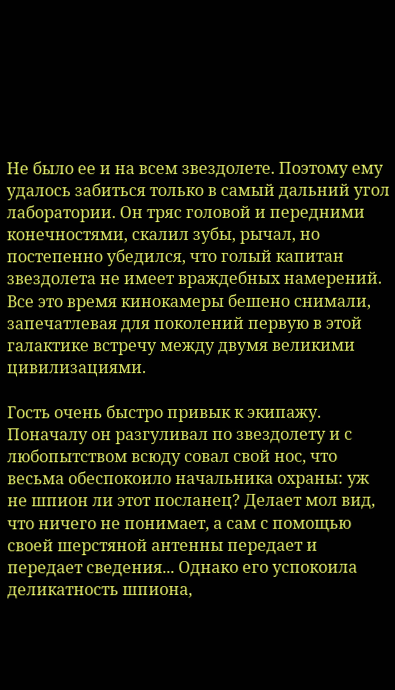Не было ее и на всем звездолете. Поэтому ему удалось забиться только в самый дальний угол лаборатории. Он тряс головой и передними конечностями, скалил зубы, рычал, но постепенно убедился, что голый капитан звездолета не имеет враждебных намерений. Все это время кинокамеры бешено снимали, запечатлевая для поколений первую в этой галактике встречу между двумя великими цивилизациями.

Гость очень быстро привык к экипажу. Поначалу он разгуливал по звездолету и с любопытством всюду совал свой нос, что весьма обеспокоило начальника охраны: уж не шпион ли этот посланец? Делает мол вид, что ничего не понимает, а сам с помощью своей шерстяной антенны передает и передает сведения... Однако его успокоила деликатность шпиона,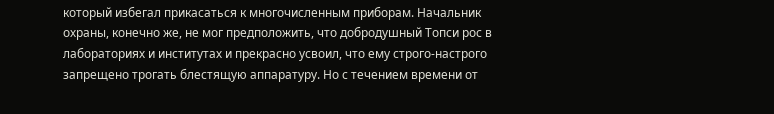который избегал прикасаться к многочисленным приборам. Начальник охраны, конечно же, не мог предположить, что добродушный Топси рос в лабораториях и институтах и прекрасно усвоил, что ему строго-настрого запрещено трогать блестящую аппаратуру. Но с течением времени от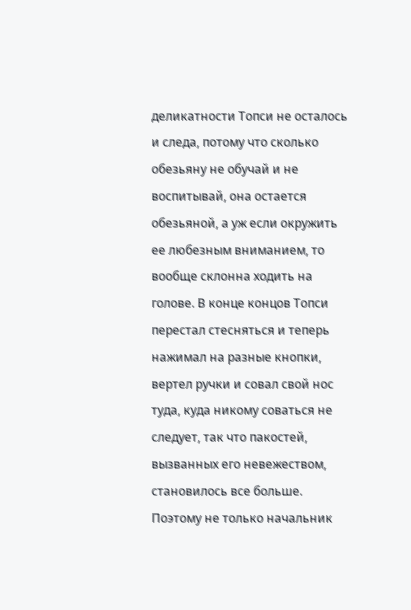деликатности Топси не осталось и следа, потому что сколько обезьяну не обучай и не воспитывай, она остается обезьяной, а уж если окружить ее любезным вниманием, то вообще склонна ходить на голове. В конце концов Топси перестал стесняться и теперь нажимал на разные кнопки, вертел ручки и совал свой нос туда, куда никому соваться не следует, так что пакостей, вызванных его невежеством, становилось все больше. Поэтому не только начальник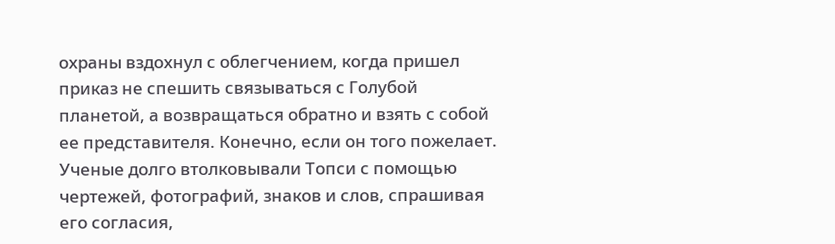охраны вздохнул с облегчением, когда пришел приказ не спешить связываться с Голубой планетой, а возвращаться обратно и взять с собой ее представителя. Конечно, если он того пожелает. Ученые долго втолковывали Топси с помощью чертежей, фотографий, знаков и слов, спрашивая его согласия,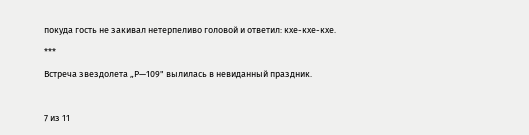покуда гость не закивал нетерпеливо головой и ответил: кхе-кхе-кхе.

***

Встреча звездолета „Р—109" вылилась в невиданный праздник.



7 из 11